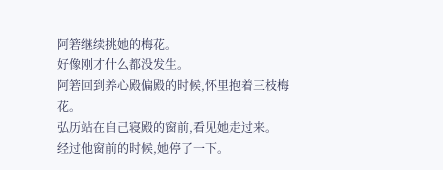阿箬继续挑她的梅花。
好像刚才什么都没发生。
阿箬回到养心殿偏殿的时候,怀里抱着三枝梅花。
弘历站在自己寝殿的窗前,看见她走过来。
经过他窗前的时候,她停了一下。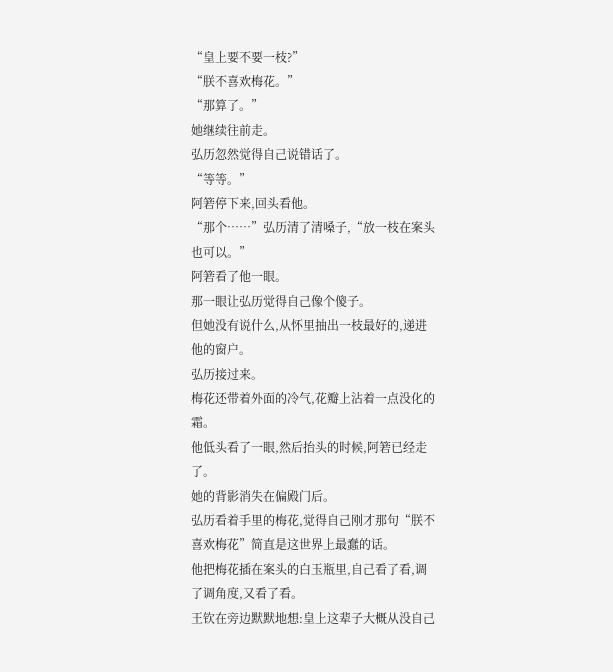“皇上要不要一枝?”
“朕不喜欢梅花。”
“那算了。”
她继续往前走。
弘历忽然觉得自己说错话了。
“等等。”
阿箬停下来,回头看他。
“那个……”弘历清了清嗓子,“放一枝在案头也可以。”
阿箬看了他一眼。
那一眼让弘历觉得自己像个傻子。
但她没有说什么,从怀里抽出一枝最好的,递进他的窗户。
弘历接过来。
梅花还带着外面的冷气,花瓣上沾着一点没化的霜。
他低头看了一眼,然后抬头的时候,阿箬已经走了。
她的背影消失在偏殿门后。
弘历看着手里的梅花,觉得自己刚才那句“朕不喜欢梅花”简直是这世界上最蠢的话。
他把梅花插在案头的白玉瓶里,自己看了看,调了调角度,又看了看。
王钦在旁边默默地想:皇上这辈子大概从没自己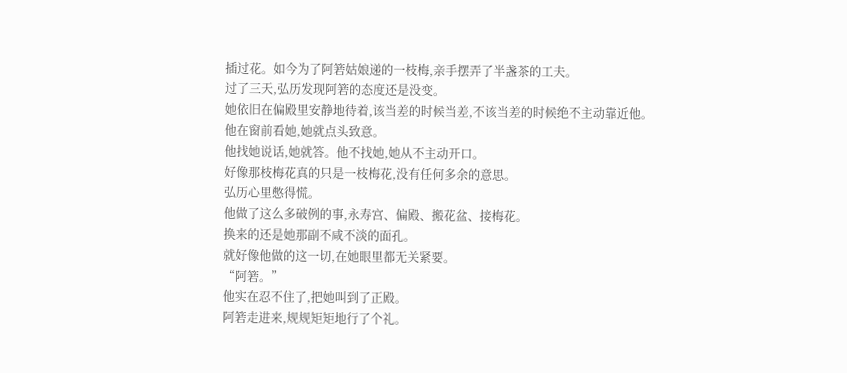插过花。如今为了阿箬姑娘递的一枝梅,亲手摆弄了半盏茶的工夫。
过了三天,弘历发现阿箬的态度还是没变。
她依旧在偏殿里安静地待着,该当差的时候当差,不该当差的时候绝不主动靠近他。
他在窗前看她,她就点头致意。
他找她说话,她就答。他不找她,她从不主动开口。
好像那枝梅花真的只是一枝梅花,没有任何多余的意思。
弘历心里憋得慌。
他做了这么多破例的事,永寿宫、偏殿、搬花盆、接梅花。
换来的还是她那副不咸不淡的面孔。
就好像他做的这一切,在她眼里都无关紧要。
“阿箬。”
他实在忍不住了,把她叫到了正殿。
阿箬走进来,规规矩矩地行了个礼。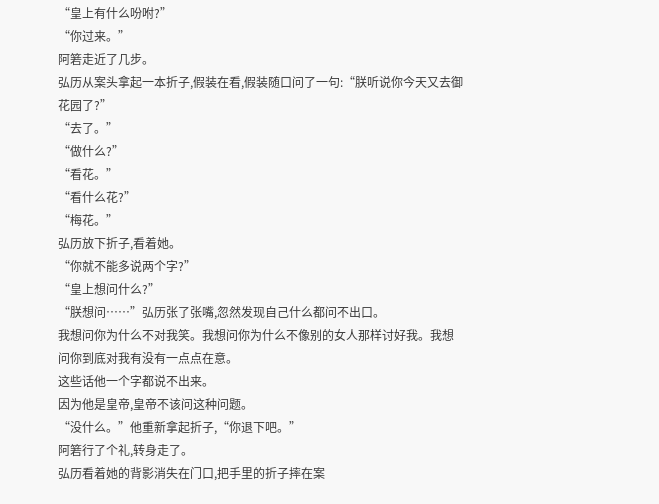“皇上有什么吩咐?”
“你过来。”
阿箬走近了几步。
弘历从案头拿起一本折子,假装在看,假装随口问了一句:“朕听说你今天又去御花园了?”
“去了。”
“做什么?”
“看花。”
“看什么花?”
“梅花。”
弘历放下折子,看着她。
“你就不能多说两个字?”
“皇上想问什么?”
“朕想问……”弘历张了张嘴,忽然发现自己什么都问不出口。
我想问你为什么不对我笑。我想问你为什么不像别的女人那样讨好我。我想问你到底对我有没有一点点在意。
这些话他一个字都说不出来。
因为他是皇帝,皇帝不该问这种问题。
“没什么。”他重新拿起折子,“你退下吧。”
阿箬行了个礼,转身走了。
弘历看着她的背影消失在门口,把手里的折子摔在案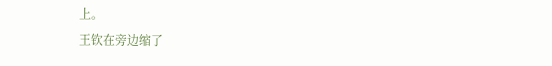上。
王钦在旁边缩了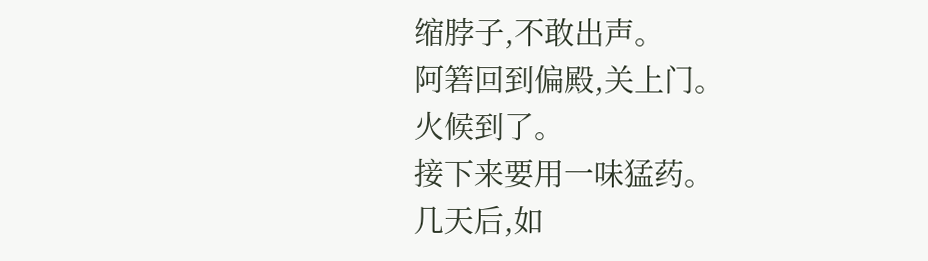缩脖子,不敢出声。
阿箬回到偏殿,关上门。
火候到了。
接下来要用一味猛药。
几天后,如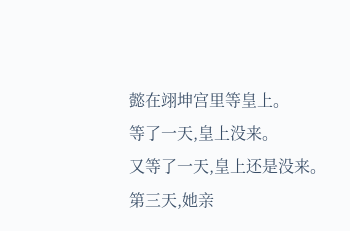懿在翊坤宫里等皇上。
等了一天,皇上没来。
又等了一天,皇上还是没来。
第三天,她亲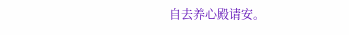自去养心殿请安。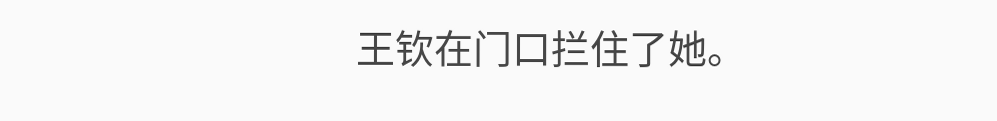王钦在门口拦住了她。